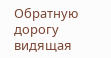Обратную дорогу видящая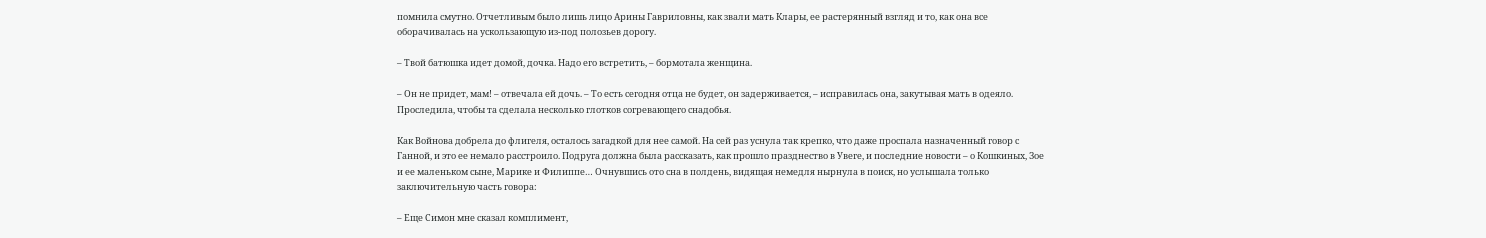помнила смутно. Отчетливым было лишь лицо Арины Гавриловны, как звали мать Клары, ее растерянный взгляд и то, как она все оборачивалась на ускользающую из-под полозьев дорогу.

– Твой батюшка идет домой, дочка. Надо его встретить, – бормотала женщина.

– Он не придет, мам! – отвечала ей дочь. – То есть сегодня отца не будет, он задерживается, – исправилась она, закутывая мать в одеяло. Проследила, чтобы та сделала несколько глотков согревающего снадобья.

Как Войнова добрела до флигеля, осталось загадкой для нее самой. На сей раз уснула так крепко, что даже проспала назначенный говор с Ганной, и это ее немало расстроило. Подруга должна была рассказать, как прошло празднество в Увеге, и последние новости – о Кошкиных, Зое и ее маленьком сыне, Марике и Филиппе… Очнувшись ото сна в полдень, видящая немедля нырнула в поиск, но услышала только заключительную часть говора:

– Еще Симон мне сказал комплимент,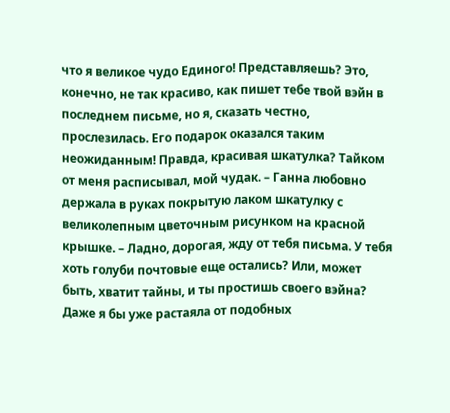что я великое чудо Единого! Представляешь? Это, конечно, не так красиво, как пишет тебе твой вэйн в последнем письме, но я, сказать честно, прослезилась. Его подарок оказался таким неожиданным! Правда, красивая шкатулка? Тайком от меня расписывал, мой чудак. – Ганна любовно держала в руках покрытую лаком шкатулку с великолепным цветочным рисунком на красной крышке. – Ладно, дорогая, жду от тебя письма. У тебя хоть голуби почтовые еще остались? Или, может быть, хватит тайны, и ты простишь своего вэйна? Даже я бы уже растаяла от подобных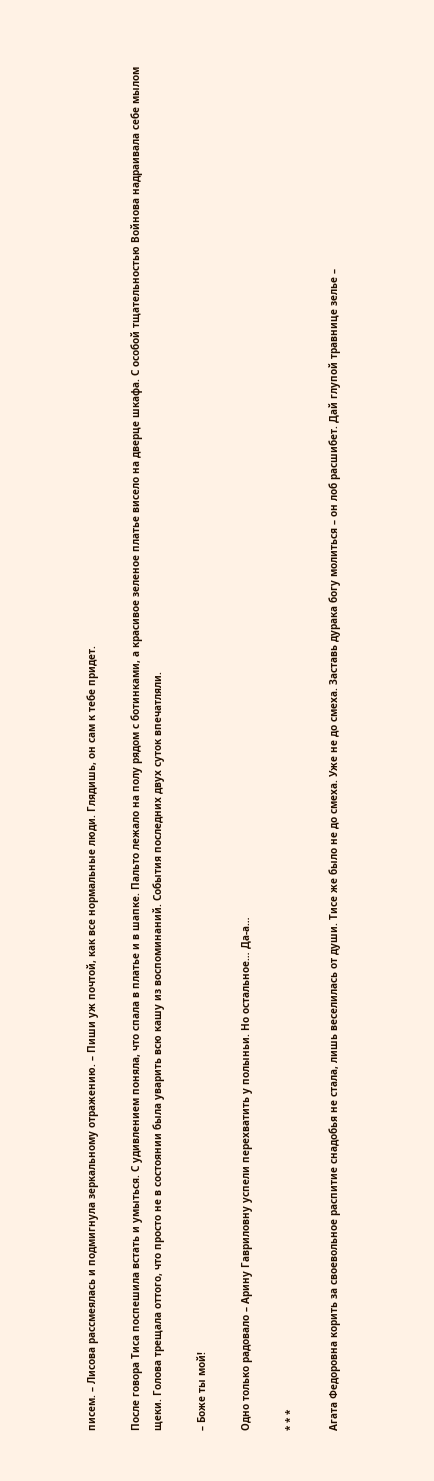писем. – Лисова рассмеялась и подмигнула зеркальному отражению. – Пиши уж почтой, как все нормальные люди. Глядишь, он сам к тебе придет.

После говора Тиса поспешила встать и умыться. С удивлением поняла, что спала в платье и в шапке. Пальто лежало на полу рядом с ботинками, а красивое зеленое платье висело на дверце шкафа. С особой тщательностью Войнова надраивала себе мылом щеки. Голова трещала оттого, что просто не в состоянии была уварить всю кашу из воспоминаний. События последних двух суток впечатляли.

– Боже ты мой!

Одно только радовало – Арину Гавриловну успели перехватить у полыньи. Но остальное… Да-а…

* * *

Агата Федоровна корить за своевольное распитие снадобья не стала, лишь веселилась от души. Тисе же было не до смеха. Уже не до смеха. Заставь дурака богу молиться – он лоб расшибет. Дай глупой травнице зелье –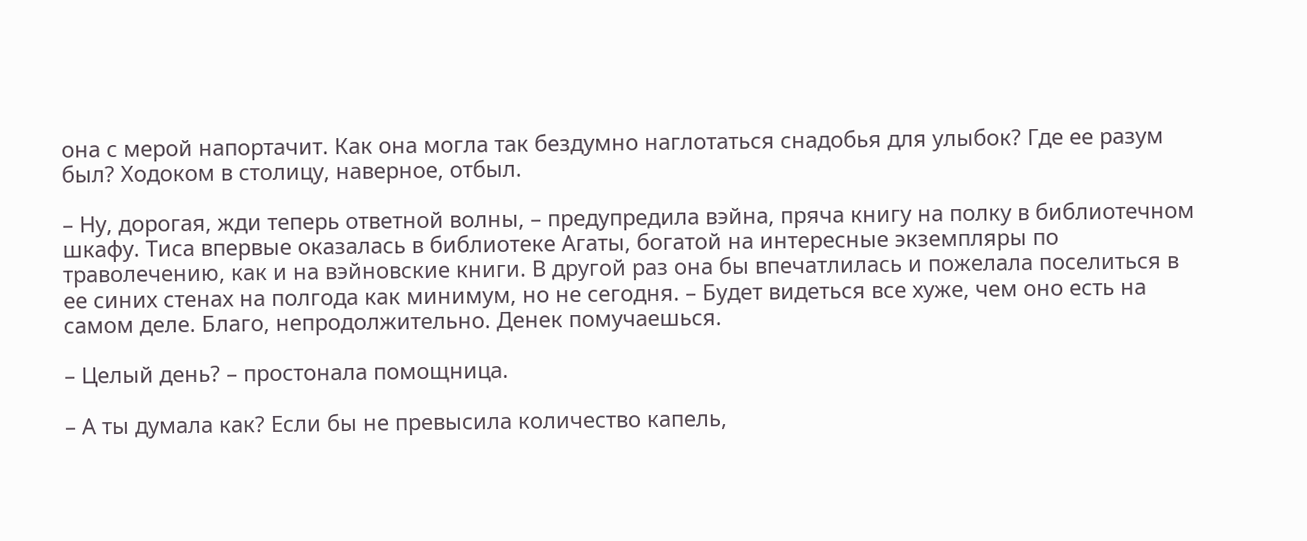она с мерой напортачит. Как она могла так бездумно наглотаться снадобья для улыбок? Где ее разум был? Ходоком в столицу, наверное, отбыл.

– Ну, дорогая, жди теперь ответной волны, – предупредила вэйна, пряча книгу на полку в библиотечном шкафу. Тиса впервые оказалась в библиотеке Агаты, богатой на интересные экземпляры по траволечению, как и на вэйновские книги. В другой раз она бы впечатлилась и пожелала поселиться в ее синих стенах на полгода как минимум, но не сегодня. – Будет видеться все хуже, чем оно есть на самом деле. Благо, непродолжительно. Денек помучаешься.

– Целый день? – простонала помощница.

– А ты думала как? Если бы не превысила количество капель,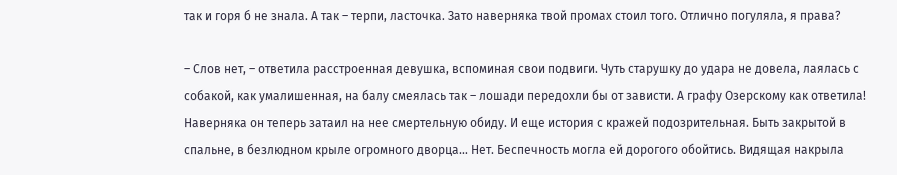так и горя б не знала. А так – терпи, ласточка. Зато наверняка твой промах стоил того. Отлично погуляла, я права?

– Слов нет, – ответила расстроенная девушка, вспоминая свои подвиги. Чуть старушку до удара не довела, лаялась с собакой, как умалишенная, на балу смеялась так – лошади передохли бы от зависти. А графу Озерскому как ответила! Наверняка он теперь затаил на нее смертельную обиду. И еще история с кражей подозрительная. Быть закрытой в спальне, в безлюдном крыле огромного дворца… Нет. Беспечность могла ей дорогого обойтись. Видящая накрыла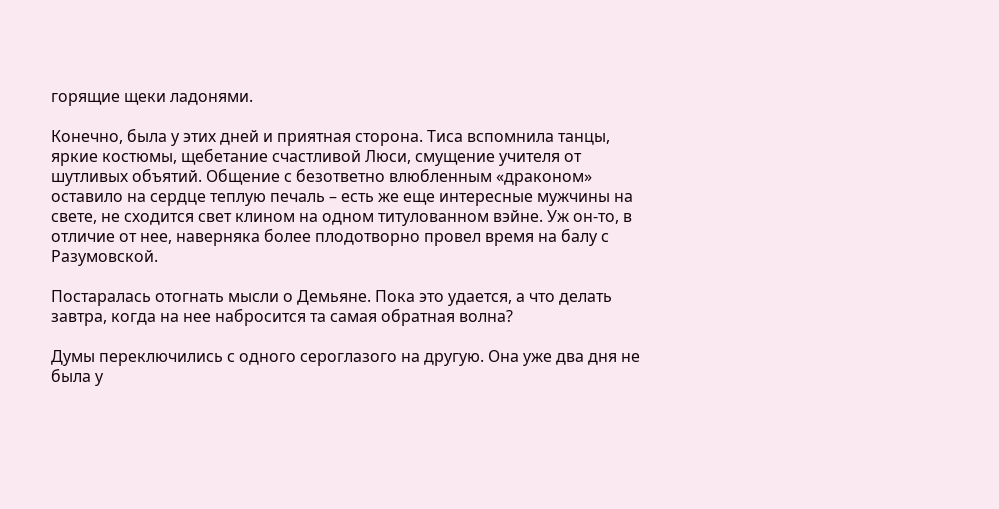горящие щеки ладонями.

Конечно, была у этих дней и приятная сторона. Тиса вспомнила танцы, яркие костюмы, щебетание счастливой Люси, смущение учителя от шутливых объятий. Общение с безответно влюбленным «драконом» оставило на сердце теплую печаль – есть же еще интересные мужчины на свете, не сходится свет клином на одном титулованном вэйне. Уж он-то, в отличие от нее, наверняка более плодотворно провел время на балу с Разумовской.

Постаралась отогнать мысли о Демьяне. Пока это удается, а что делать завтра, когда на нее набросится та самая обратная волна?

Думы переключились с одного сероглазого на другую. Она уже два дня не была у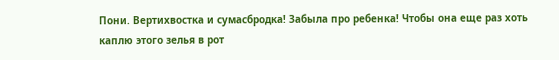Пони. Вертихвостка и сумасбродка! Забыла про ребенка! Чтобы она еще раз хоть каплю этого зелья в рот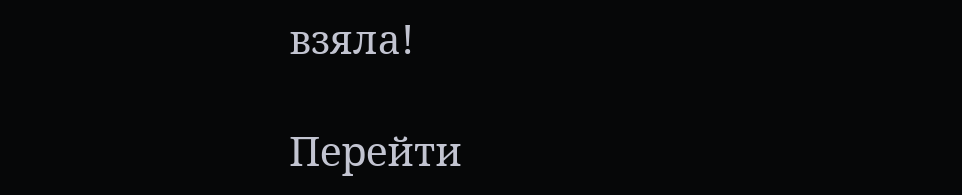взяла!

Перейти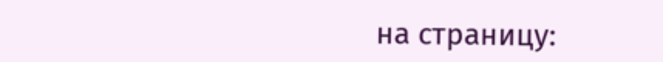на страницу: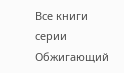Все книги серии Обжигающий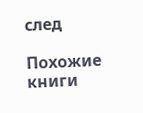след

Похожие книги